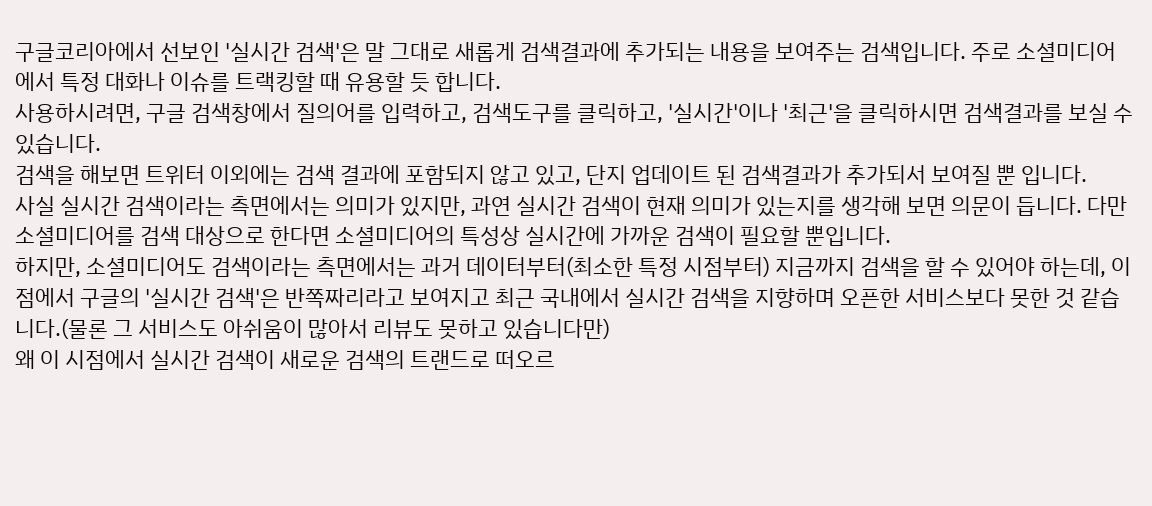구글코리아에서 선보인 '실시간 검색'은 말 그대로 새롭게 검색결과에 추가되는 내용을 보여주는 검색입니다. 주로 소셜미디어에서 특정 대화나 이슈를 트랙킹할 때 유용할 듯 합니다.
사용하시려면, 구글 검색창에서 질의어를 입력하고, 검색도구를 클릭하고, '실시간'이나 '최근'을 클릭하시면 검색결과를 보실 수
있습니다.
검색을 해보면 트위터 이외에는 검색 결과에 포함되지 않고 있고, 단지 업데이트 된 검색결과가 추가되서 보여질 뿐 입니다.
사실 실시간 검색이라는 측면에서는 의미가 있지만, 과연 실시간 검색이 현재 의미가 있는지를 생각해 보면 의문이 듭니다. 다만 소셜미디어를 검색 대상으로 한다면 소셜미디어의 특성상 실시간에 가까운 검색이 필요할 뿐입니다.
하지만, 소셜미디어도 검색이라는 측면에서는 과거 데이터부터(최소한 특정 시점부터) 지금까지 검색을 할 수 있어야 하는데, 이 점에서 구글의 '실시간 검색'은 반쪽짜리라고 보여지고 최근 국내에서 실시간 검색을 지향하며 오픈한 서비스보다 못한 것 같습니다.(물론 그 서비스도 아쉬움이 많아서 리뷰도 못하고 있습니다만)
왜 이 시점에서 실시간 검색이 새로운 검색의 트랜드로 떠오르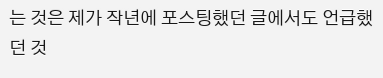는 것은 제가 작년에 포스팅했던 글에서도 언급했던 것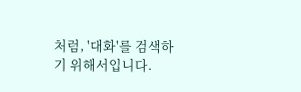처럼, '대화'를 검색하기 위해서입니다.